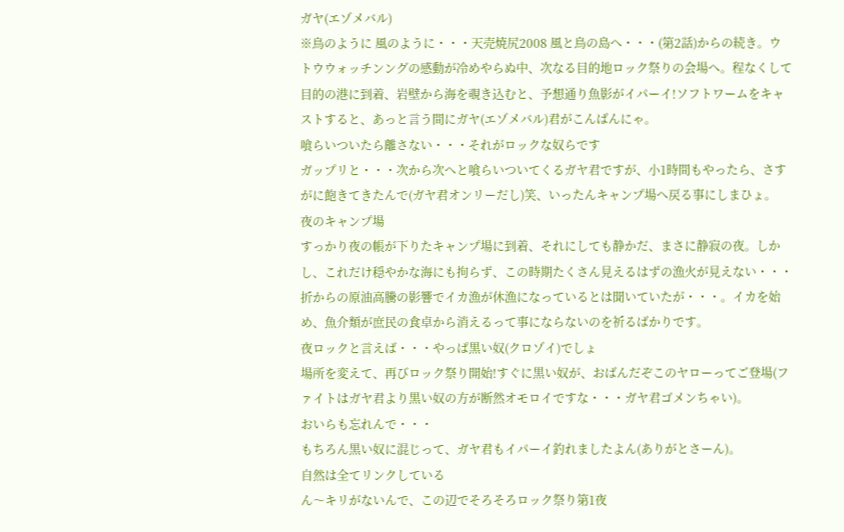ガヤ(エゾメバル)
※鳥のように 風のように・・・天売焼尻2008 風と鳥の島へ・・・(第2話)からの続き。ウトウウォッチンングの感動が冷めやらぬ中、次なる目的地ロック祭りの会場へ。程なくして目的の港に到着、岩壁から海を覗き込むと、予想通り魚影がイパーイ!ソフトワームをキャストすると、あっと言う間にガヤ(エゾメバル)君がこんばんにゃ。
喰らいついたら離さない・・・それがロックな奴らです
ガップリと・・・次から次へと喰らいついてくるガヤ君ですが、小1時間もやったら、さすがに飽きてきたんで(ガヤ君オンリーだし)笑、いったんキャンプ場へ戻る事にしまひょ。
夜のキャンプ場
すっかり夜の帳が下りたキャンプ場に到着、それにしても静かだ、まさに静寂の夜。しかし、これだけ穏やかな海にも拘らず、この時期たくさん見えるはずの漁火が見えない・・・折からの原油高騰の影響でイカ漁が休漁になっているとは聞いていたが・・・。イカを始め、魚介類が庶民の食卓から消えるって事にならないのを祈るばかりです。
夜ロックと言えば・・・やっぱ黒い奴(クロゾイ)でしょ
場所を変えて、再びロック祭り開始!すぐに黒い奴が、おばんだぞこのヤローってご登場(ファイトはガヤ君より黒い奴の方が断然オモロイですな・・・ガヤ君ゴメンちゃい)。
おいらも忘れんで・・・
もちろん黒い奴に混じって、ガヤ君もイパーイ釣れましたよん(ありがとさーん)。
自然は全てリンクしている
ん〜キリがないんで、この辺でそろそろロック祭り第1夜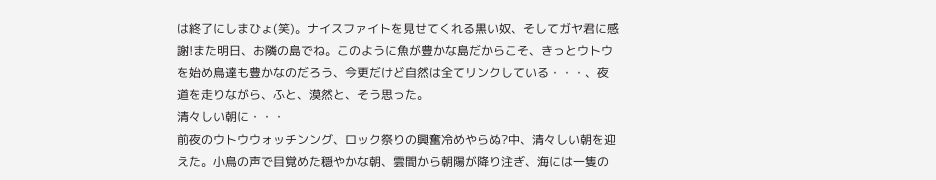は終了にしまひょ(笑)。ナイスファイトを見せてくれる黒い奴、そしてガヤ君に感謝!また明日、お隣の島でね。このように魚が豊かな島だからこそ、きっとウトウを始め鳥達も豊かなのだろう、今更だけど自然は全てリンクしている・・・、夜道を走りながら、ふと、漠然と、そう思った。
清々しい朝に・・・
前夜のウトウウォッチンング、ロック祭りの興奮冷めやらぬ?中、清々しい朝を迎えた。小鳥の声で目覚めた穏やかな朝、雲間から朝陽が降り注ぎ、海には一隻の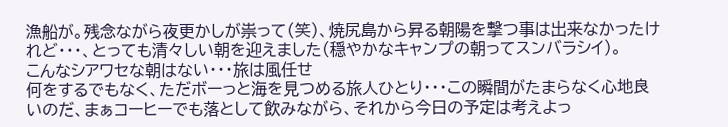漁船が。残念ながら夜更かしが祟って(笑)、焼尻島から昇る朝陽を撃つ事は出来なかったけれど・・・、とっても清々しい朝を迎えました(穏やかなキャンプの朝ってスンバラシイ)。
こんなシアワセな朝はない・・・旅は風任せ
何をするでもなく、ただボーっと海を見つめる旅人ひとり・・・この瞬間がたまらなく心地良いのだ、まぁコーヒーでも落として飲みながら、それから今日の予定は考えよっ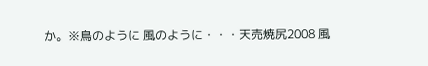か。※鳥のように 風のように・・・天売焼尻2008 風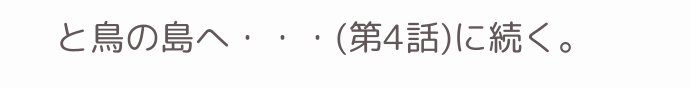と鳥の島へ・・・(第4話)に続く。